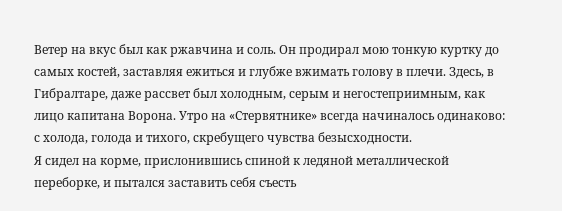Ветер на вкус был как ржавчина и соль. Он продирал мою тонкую куртку до самых костей, заставляя ежиться и глубже вжимать голову в плечи. Здесь, в Гибралтаре, даже рассвет был холодным, серым и негостеприимным, как лицо капитана Ворона. Утро на «Стервятнике» всегда начиналось одинаково: с холода, голода и тихого, скребущего чувства безысходности.
Я сидел на корме, прислонившись спиной к ледяной металлической переборке, и пытался заставить себя съесть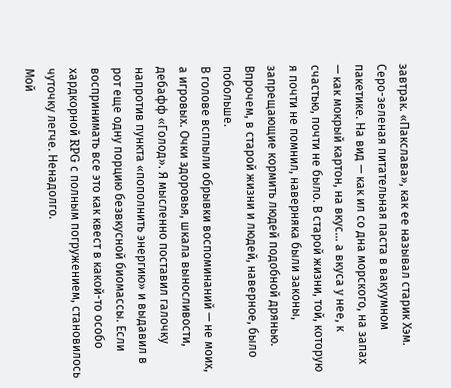завтрак. «Пакслава», как ее называл старик Хэм. Серо-зеленая питательная паста в вакуумном пакетике. На вид — как ил со дна морского, на запах — как мокрый картон, на вкус... а вкуса у нее, к счастью, почти не было. В старой жизни, той, которую я почти не помнил, наверняка были законы, запрещающие кормить людей подобной дрянью. Впрочем, в старой жизни и людей, наверное, было побольше.
В голове всплыли обрывки воспоминаний — не моих, а игровых. Очки здоровья, шкала выносливости, дебафф «Голод». Я мысленно поставил галочку напротив пункта «пополнить энергию» и выдавил в рот еще одну порцию безвкусной биомассы. Если воспринимать все это как квест в какой-то особо хардкорной RPG с полным погружением, становилось чуточку легче. Ненадолго.
Мой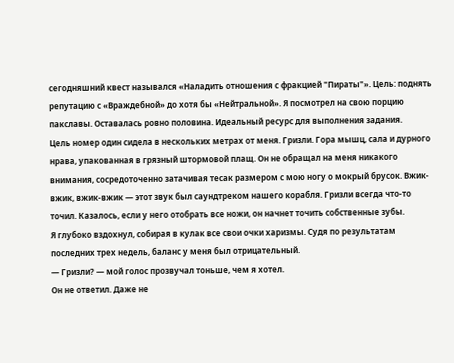сегодняшний квест назывался «Наладить отношения с фракцией "Пираты"». Цель: поднять репутацию с «Враждебной» до хотя бы «Нейтральной». Я посмотрел на свою порцию пакславы. Оставалась ровно половина. Идеальный ресурс для выполнения задания.
Цель номер один сидела в нескольких метрах от меня. Гризли. Гора мышц, сала и дурного нрава, упакованная в грязный штормовой плащ. Он не обращал на меня никакого внимания, сосредоточенно затачивая тесак размером с мою ногу о мокрый брусок. Вжик-вжик, вжик-вжик — этот звук был саундтреком нашего корабля. Гризли всегда что-то точил. Казалось, если у него отобрать все ножи, он начнет точить собственные зубы.
Я глубоко вздохнул, собирая в кулак все свои очки харизмы. Судя по результатам последних трех недель, баланс у меня был отрицательный.
— Гризли? — мой голос прозвучал тоньше, чем я хотел.
Он не ответил. Даже не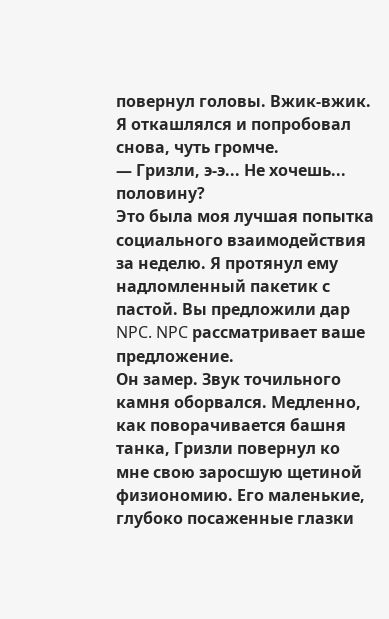повернул головы. Вжик-вжик.
Я откашлялся и попробовал снова, чуть громче.
— Гризли, э-э... Не хочешь... половину?
Это была моя лучшая попытка социального взаимодействия за неделю. Я протянул ему надломленный пакетик с пастой. Вы предложили дар NPC. NPC рассматривает ваше предложение.
Он замер. Звук точильного камня оборвался. Медленно, как поворачивается башня танка, Гризли повернул ко мне свою заросшую щетиной физиономию. Его маленькие, глубоко посаженные глазки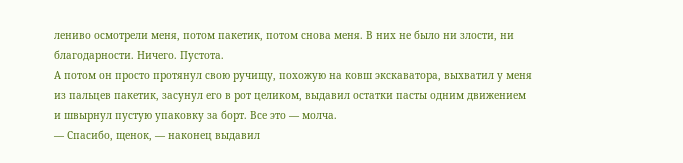лениво осмотрели меня, потом пакетик, потом снова меня. В них не было ни злости, ни благодарности. Ничего. Пустота.
А потом он просто протянул свою ручищу, похожую на ковш экскаватора, выхватил у меня из пальцев пакетик, засунул его в рот целиком, выдавил остатки пасты одним движением и швырнул пустую упаковку за борт. Все это — молча.
— Спасибо, щенок, — наконец выдавил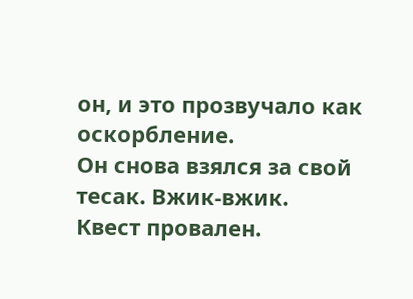он, и это прозвучало как оскорбление.
Он снова взялся за свой тесак. Вжик-вжик.
Квест провален.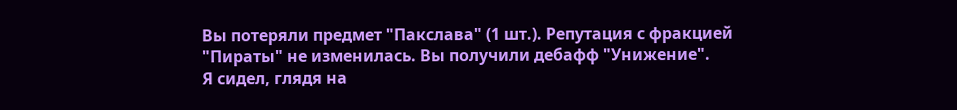Вы потеряли предмет "Пакслава" (1 шт.). Репутация с фракцией "Пираты" не изменилась. Вы получили дебафф "Унижение".
Я сидел, глядя на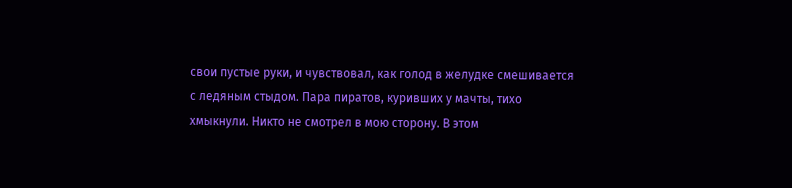свои пустые руки, и чувствовал, как голод в желудке смешивается с ледяным стыдом. Пара пиратов, куривших у мачты, тихо хмыкнули. Никто не смотрел в мою сторону. В этом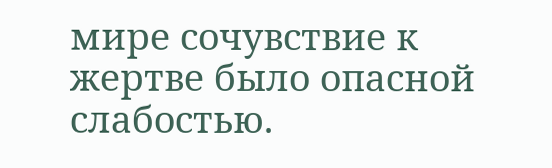мире сочувствие к жертве было опасной слабостью.